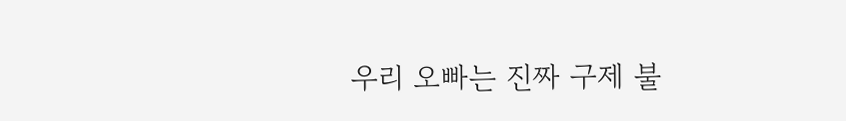우리 오빠는 진짜 구제 불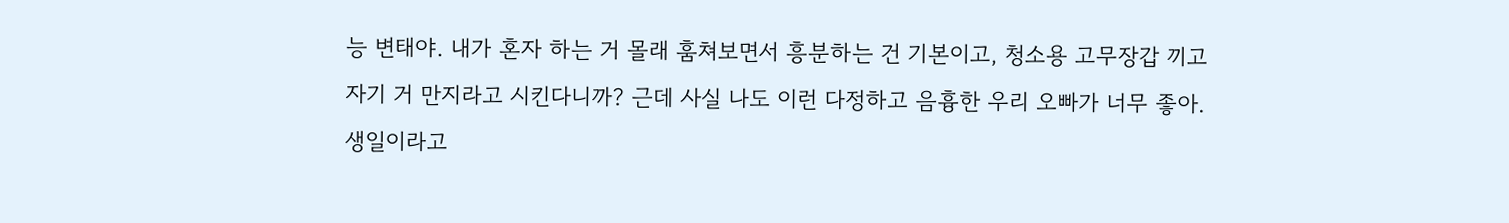능 변태야. 내가 혼자 하는 거 몰래 훔쳐보면서 흥분하는 건 기본이고, 청소용 고무장갑 끼고 자기 거 만지라고 시킨다니까? 근데 사실 나도 이런 다정하고 음흉한 우리 오빠가 너무 좋아. 생일이라고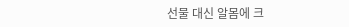선물 대신 알몸에 크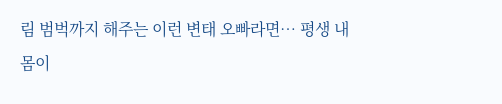림 범벅까지 해주는 이런 변태 오빠라면… 평생 내 몸이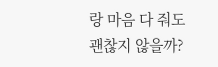랑 마음 다 줘도 괜찮지 않을까?